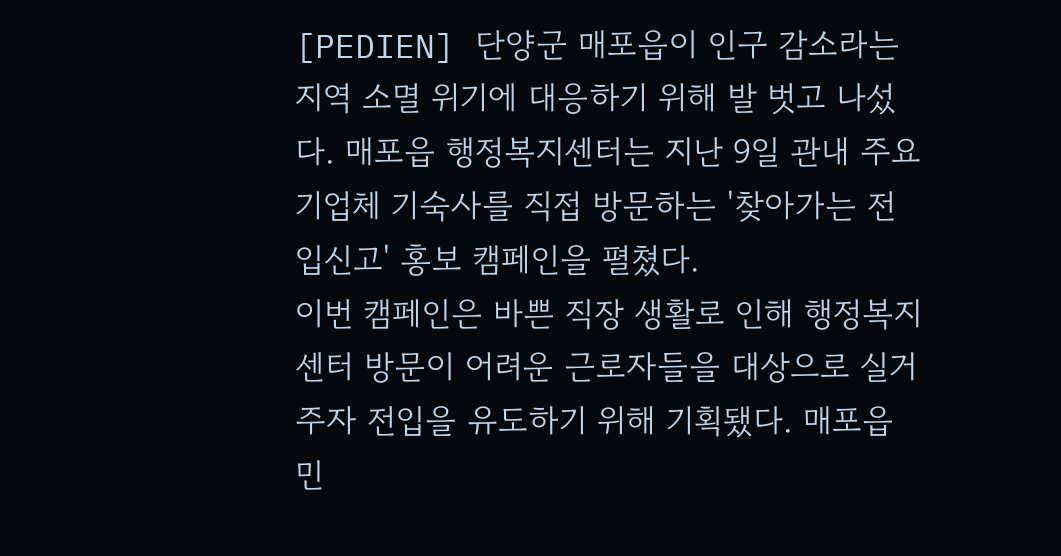[PEDIEN] 단양군 매포읍이 인구 감소라는 지역 소멸 위기에 대응하기 위해 발 벗고 나섰다. 매포읍 행정복지센터는 지난 9일 관내 주요 기업체 기숙사를 직접 방문하는 '찾아가는 전입신고' 홍보 캠페인을 펼쳤다.
이번 캠페인은 바쁜 직장 생활로 인해 행정복지센터 방문이 어려운 근로자들을 대상으로 실거주자 전입을 유도하기 위해 기획됐다. 매포읍 민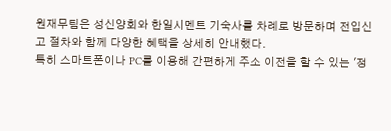원재무팀은 성신양회와 한일시멘트 기숙사를 차례로 방문하며 전입신고 절차와 함께 다양한 혜택을 상세히 안내했다.
특히 스마트폰이나 PC를 이용해 간편하게 주소 이전을 할 수 있는 '정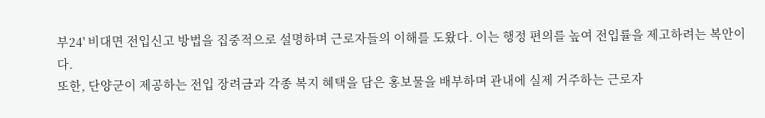부24' 비대면 전입신고 방법을 집중적으로 설명하며 근로자들의 이해를 도왔다. 이는 행정 편의를 높여 전입률을 제고하려는 복안이다.
또한, 단양군이 제공하는 전입 장려금과 각종 복지 혜택을 담은 홍보물을 배부하며 관내에 실제 거주하는 근로자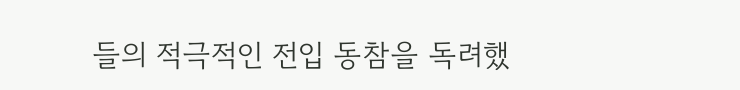들의 적극적인 전입 동참을 독려했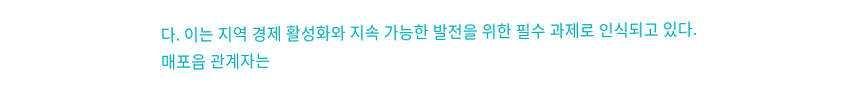다. 이는 지역 경제 활성화와 지속 가능한 발전을 위한 필수 과제로 인식되고 있다.
매포읍 관계자는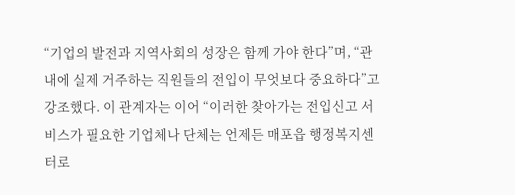“기업의 발전과 지역사회의 성장은 함께 가야 한다”며, “관내에 실제 거주하는 직원들의 전입이 무엇보다 중요하다”고 강조했다. 이 관계자는 이어 “이러한 찾아가는 전입신고 서비스가 필요한 기업체나 단체는 언제든 매포읍 행정복지센터로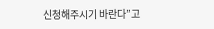신청해주시기 바란다”고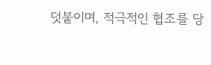덧붙이며, 적극적인 협조를 당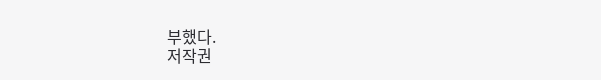부했다.
저작권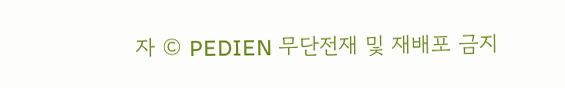자 © PEDIEN 무단전재 및 재배포 금지